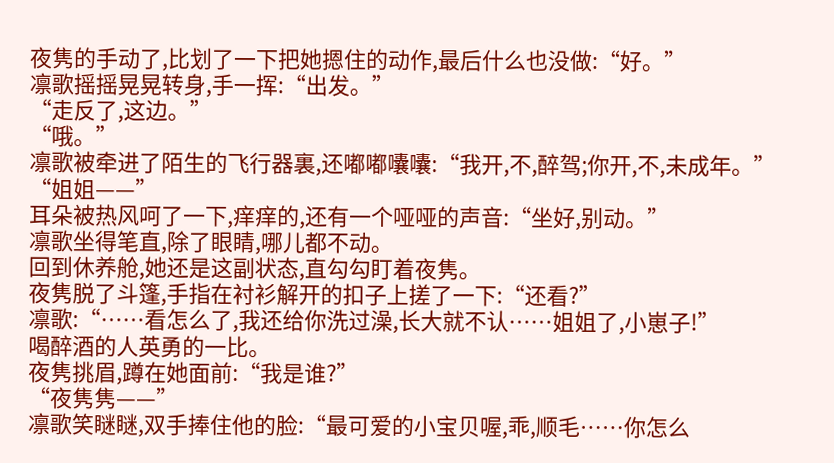夜隽的手动了,比划了一下把她摁住的动作,最后什么也没做:“好。”
凛歌摇摇晃晃转身,手一挥:“出发。”
“走反了,这边。”
“哦。”
凛歌被牵进了陌生的飞行器裏,还嘟嘟囔囔:“我开,不,醉驾;你开,不,未成年。”
“姐姐——”
耳朵被热风呵了一下,痒痒的,还有一个哑哑的声音:“坐好,别动。”
凛歌坐得笔直,除了眼睛,哪儿都不动。
回到休养舱,她还是这副状态,直勾勾盯着夜隽。
夜隽脱了斗篷,手指在衬衫解开的扣子上搓了一下:“还看?”
凛歌:“……看怎么了,我还给你洗过澡,长大就不认……姐姐了,小崽子!”
喝醉酒的人英勇的一比。
夜隽挑眉,蹲在她面前:“我是谁?”
“夜隽隽——”
凛歌笑瞇瞇,双手捧住他的脸:“最可爱的小宝贝喔,乖,顺毛……你怎么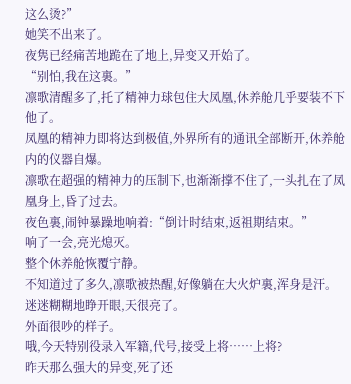这么烫?”
她笑不出来了。
夜隽已经痛苦地跪在了地上,异变又开始了。
“别怕,我在这裏。”
凛歌清醒多了,托了精神力球包住大凤凰,休养舱几乎要装不下他了。
凤凰的精神力即将达到极值,外界所有的通讯全部断开,休养舱内的仪器自爆。
凛歌在超强的精神力的压制下,也渐渐撑不住了,一头扎在了凤凰身上,昏了过去。
夜色裏,闹钟暴躁地响着:“倒计时结束,返祖期结束。”
响了一会,亮光熄灭。
整个休养舱恢覆宁静。
不知道过了多久,凛歌被热醒,好像躺在大火炉裏,浑身是汗。
迷迷糊糊地睁开眼,天很亮了。
外面很吵的样子。
哦,今天特别役录入军籍,代号,接受上将……上将?
昨天那么强大的异变,死了还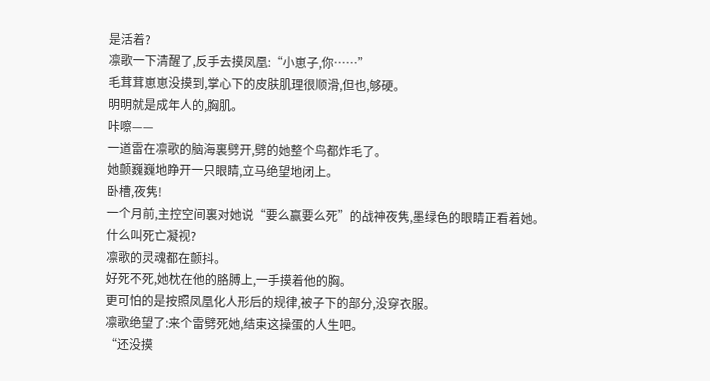是活着?
凛歌一下清醒了,反手去摸凤凰:“小崽子,你……”
毛茸茸崽崽没摸到,掌心下的皮肤肌理很顺滑,但也,够硬。
明明就是成年人的,胸肌。
咔嚓——
一道雷在凛歌的脑海裏劈开,劈的她整个鸟都炸毛了。
她颤巍巍地睁开一只眼睛,立马绝望地闭上。
卧槽,夜隽!
一个月前,主控空间裏对她说“要么赢要么死”的战神夜隽,墨绿色的眼睛正看着她。
什么叫死亡凝视?
凛歌的灵魂都在颤抖。
好死不死,她枕在他的胳膊上,一手摸着他的胸。
更可怕的是按照凤凰化人形后的规律,被子下的部分,没穿衣服。
凛歌绝望了:来个雷劈死她,结束这操蛋的人生吧。
“还没摸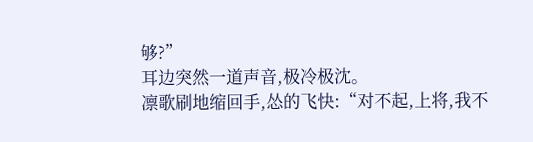够?”
耳边突然一道声音,极冷极沈。
凛歌刷地缩回手,怂的飞快:“对不起,上将,我不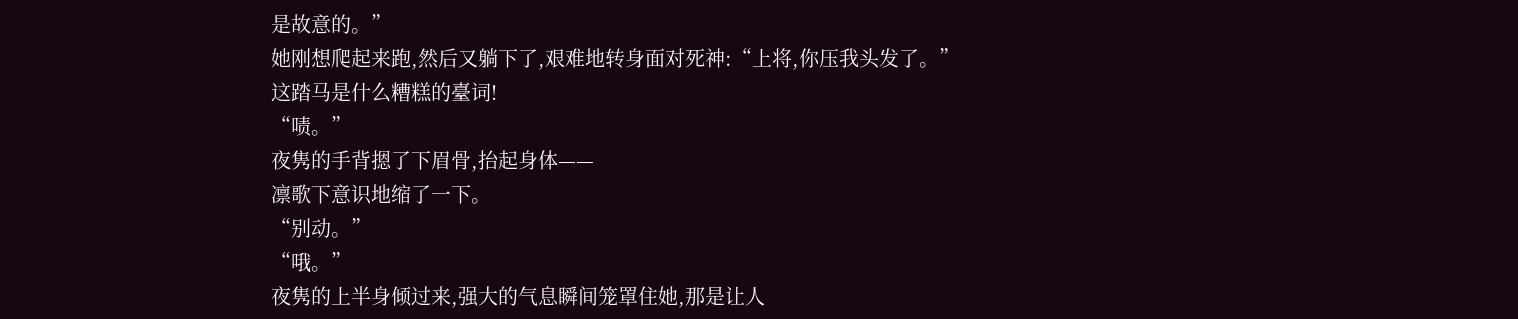是故意的。”
她刚想爬起来跑,然后又躺下了,艰难地转身面对死神:“上将,你压我头发了。”
这踏马是什么糟糕的臺词!
“啧。”
夜隽的手背摁了下眉骨,抬起身体——
凛歌下意识地缩了一下。
“别动。”
“哦。”
夜隽的上半身倾过来,强大的气息瞬间笼罩住她,那是让人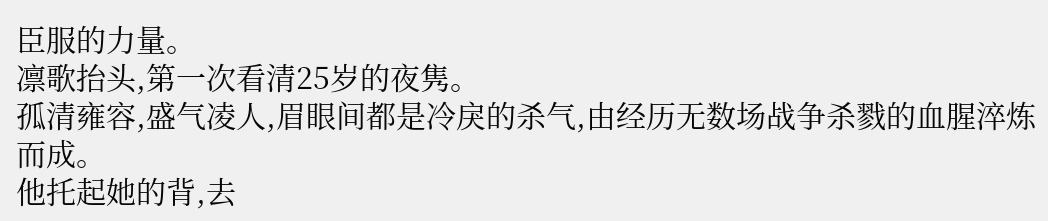臣服的力量。
凛歌抬头,第一次看清25岁的夜隽。
孤清雍容,盛气凌人,眉眼间都是冷戾的杀气,由经历无数场战争杀戮的血腥淬炼而成。
他托起她的背,去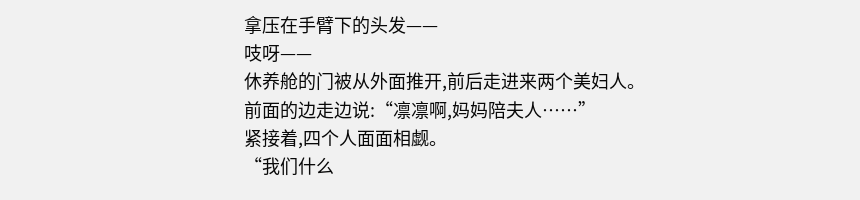拿压在手臂下的头发——
吱呀——
休养舱的门被从外面推开,前后走进来两个美妇人。
前面的边走边说:“凛凛啊,妈妈陪夫人……”
紧接着,四个人面面相觑。
“我们什么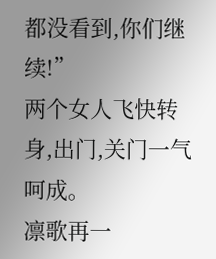都没看到,你们继续!”
两个女人飞快转身,出门,关门一气呵成。
凛歌再一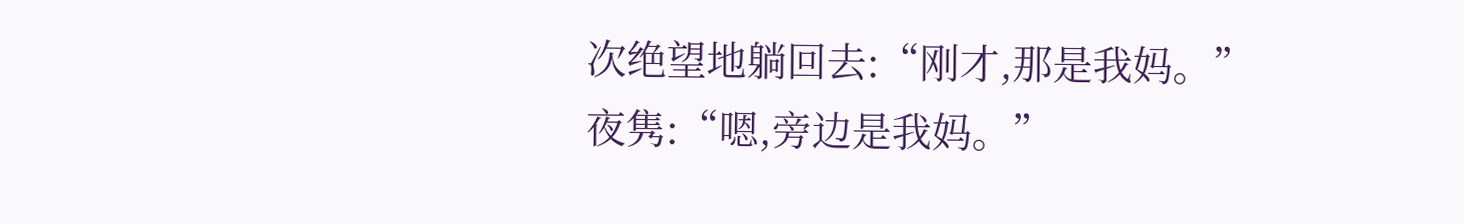次绝望地躺回去:“刚才,那是我妈。”
夜隽:“嗯,旁边是我妈。”